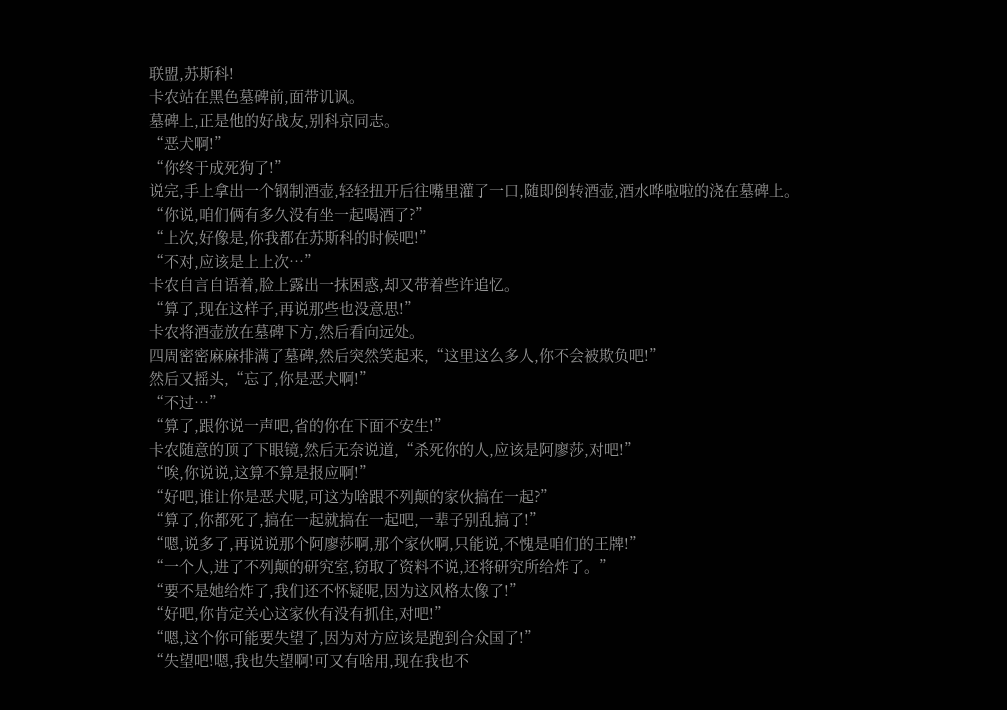联盟,苏斯科!
卡农站在黑色墓碑前,面带讥讽。
墓碑上,正是他的好战友,别科京同志。
“恶犬啊!”
“你终于成死狗了!”
说完,手上拿出一个钢制酒壶,轻轻扭开后往嘴里灌了一口,随即倒转酒壶,酒水哗啦啦的浇在墓碑上。
“你说,咱们俩有多久没有坐一起喝酒了?”
“上次,好像是,你我都在苏斯科的时候吧!”
“不对,应该是上上次…”
卡农自言自语着,脸上露出一抹困惑,却又带着些许追忆。
“算了,现在这样子,再说那些也没意思!”
卡农将酒壶放在墓碑下方,然后看向远处。
四周密密麻麻排满了墓碑,然后突然笑起来,“这里这么多人,你不会被欺负吧!”
然后又摇头,“忘了,你是恶犬啊!”
“不过…”
“算了,跟你说一声吧,省的你在下面不安生!”
卡农随意的顶了下眼镜,然后无奈说道,“杀死你的人,应该是阿廖莎,对吧!”
“唉,你说说,这算不算是报应啊!”
“好吧,谁让你是恶犬呢,可这为啥跟不列颠的家伙搞在一起?”
“算了,你都死了,搞在一起就搞在一起吧,一辈子别乱搞了!”
“嗯,说多了,再说说那个阿廖莎啊,那个家伙啊,只能说,不愧是咱们的王牌!”
“一个人,进了不列颠的研究室,窃取了资料不说,还将研究所给炸了。”
“要不是她给炸了,我们还不怀疑呢,因为这风格太像了!”
“好吧,你肯定关心这家伙有没有抓住,对吧!”
“嗯,这个你可能要失望了,因为对方应该是跑到合众国了!”
“失望吧!嗯,我也失望啊!可又有啥用,现在我也不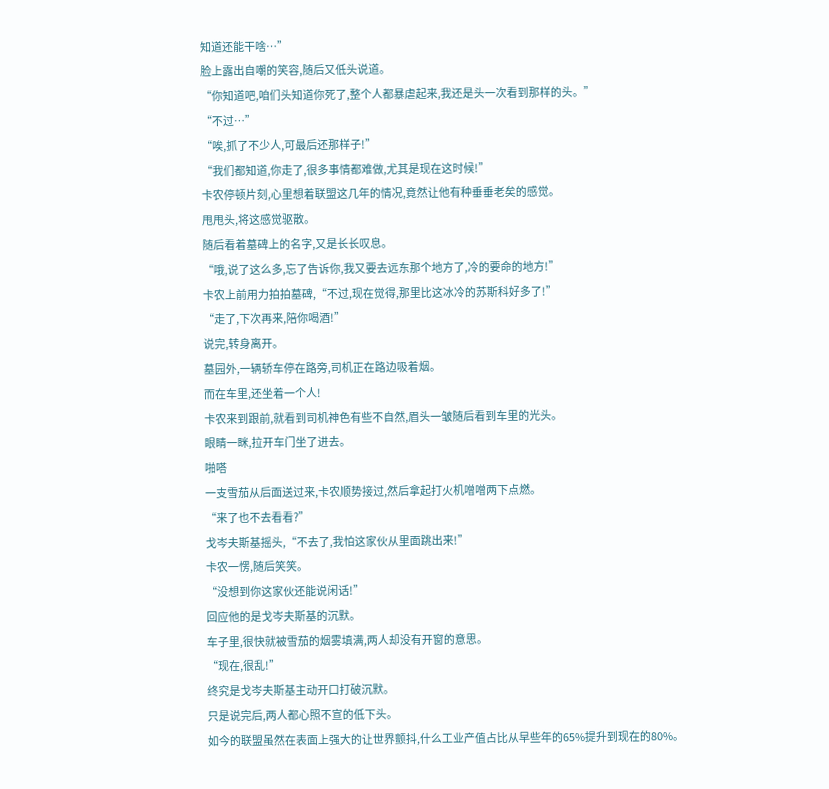知道还能干啥…”
脸上露出自嘲的笑容,随后又低头说道。
“你知道吧,咱们头知道你死了,整个人都暴虐起来,我还是头一次看到那样的头。”
“不过…”
“唉,抓了不少人,可最后还那样子!”
“我们都知道,你走了,很多事情都难做,尤其是现在这时候!”
卡农停顿片刻,心里想着联盟这几年的情况,竟然让他有种垂垂老矣的感觉。
甩甩头,将这感觉驱散。
随后看着墓碑上的名字,又是长长叹息。
“哦,说了这么多,忘了告诉你,我又要去远东那个地方了,冷的要命的地方!”
卡农上前用力拍拍墓碑,“不过,现在觉得,那里比这冰冷的苏斯科好多了!”
“走了,下次再来,陪你喝酒!”
说完,转身离开。
墓园外,一辆轿车停在路旁,司机正在路边吸着烟。
而在车里,还坐着一个人!
卡农来到跟前,就看到司机神色有些不自然,眉头一皱随后看到车里的光头。
眼睛一眯,拉开车门坐了进去。
啪嗒
一支雪茄从后面送过来,卡农顺势接过,然后拿起打火机噌噌两下点燃。
“来了也不去看看?”
戈岑夫斯基摇头,“不去了,我怕这家伙从里面跳出来!”
卡农一愣,随后笑笑。
“没想到你这家伙还能说闲话!”
回应他的是戈岑夫斯基的沉默。
车子里,很快就被雪茄的烟雾填满,两人却没有开窗的意思。
“现在,很乱!”
终究是戈岑夫斯基主动开口打破沉默。
只是说完后,两人都心照不宣的低下头。
如今的联盟虽然在表面上强大的让世界颤抖,什么工业产值占比从早些年的65%提升到现在的80%。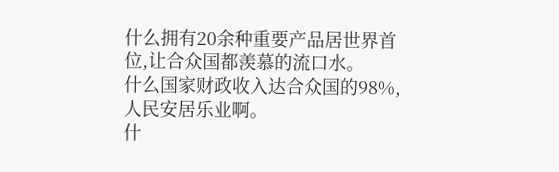什么拥有20余种重要产品居世界首位,让合众国都羡慕的流口水。
什么国家财政收入达合众国的98%,人民安居乐业啊。
什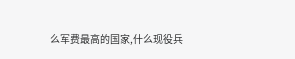么军费最高的国家,什么现役兵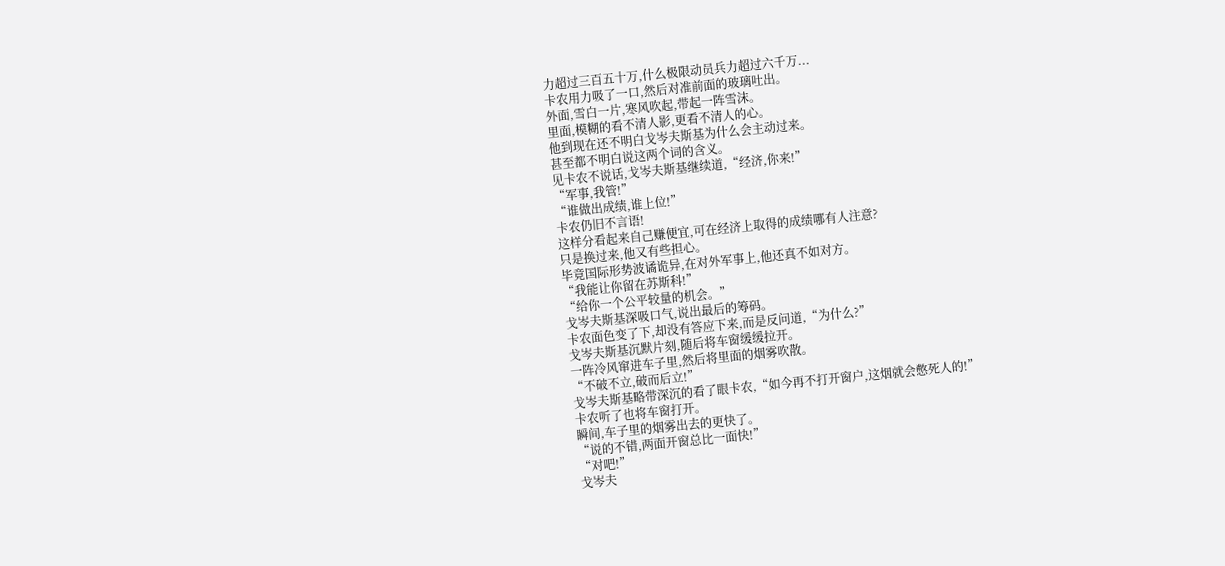力超过三百五十万,什么极限动员兵力超过六千万...
卡农用力吸了一口,然后对准前面的玻璃吐出。
外面,雪白一片,寒风吹起,带起一阵雪沫。
里面,模糊的看不清人影,更看不清人的心。
他到现在还不明白戈岑夫斯基为什么会主动过来。
甚至都不明白说这两个词的含义。
见卡农不说话,戈岑夫斯基继续道,“经济,你来!”
“军事,我管!”
“谁做出成绩,谁上位!”
卡农仍旧不言语!
这样分看起来自己赚便宜,可在经济上取得的成绩哪有人注意?
只是换过来,他又有些担心。
毕竟国际形势波谲诡异,在对外军事上,他还真不如对方。
“我能让你留在苏斯科!”
“给你一个公平较量的机会。”
戈岑夫斯基深吸口气,说出最后的筹码。
卡农面色变了下,却没有答应下来,而是反问道,“为什么?”
戈岑夫斯基沉默片刻,随后将车窗缓缓拉开。
一阵冷风窜进车子里,然后将里面的烟雾吹散。
“不破不立,破而后立!”
戈岑夫斯基略带深沉的看了眼卡农,“如今再不打开窗户,这烟就会憋死人的!”
卡农听了也将车窗打开。
瞬间,车子里的烟雾出去的更快了。
“说的不错,两面开窗总比一面快!”
“对吧!”
戈岑夫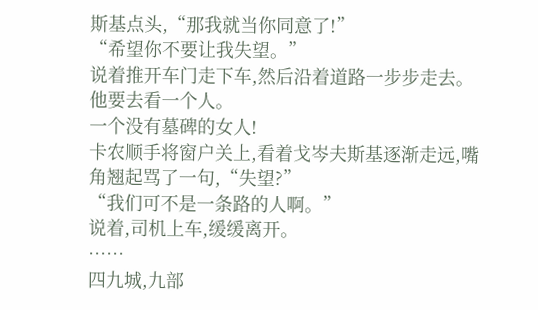斯基点头,“那我就当你同意了!”
“希望你不要让我失望。”
说着推开车门走下车,然后沿着道路一步步走去。
他要去看一个人。
一个没有墓碑的女人!
卡农顺手将窗户关上,看着戈岑夫斯基逐渐走远,嘴角翘起骂了一句,“失望?”
“我们可不是一条路的人啊。”
说着,司机上车,缓缓离开。
……
四九城,九部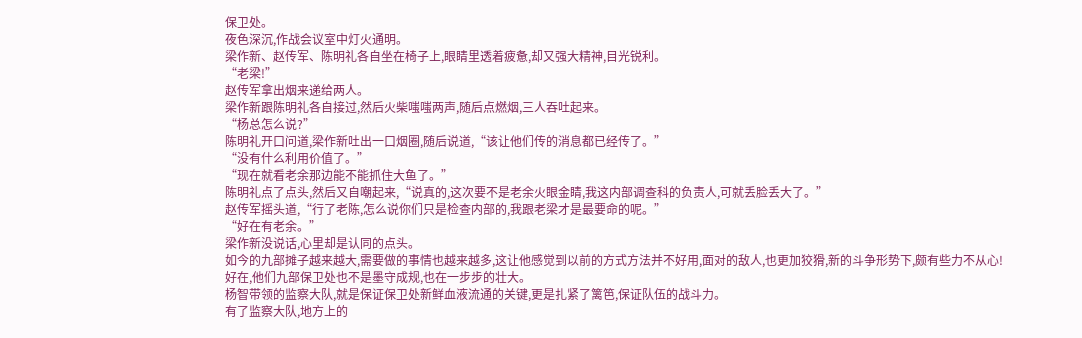保卫处。
夜色深沉,作战会议室中灯火通明。
梁作新、赵传军、陈明礼各自坐在椅子上,眼睛里透着疲惫,却又强大精神,目光锐利。
“老梁!”
赵传军拿出烟来递给两人。
梁作新跟陈明礼各自接过,然后火柴嗤嗤两声,随后点燃烟,三人吞吐起来。
“杨总怎么说?”
陈明礼开口问道,梁作新吐出一口烟圈,随后说道,“该让他们传的消息都已经传了。”
“没有什么利用价值了。”
“现在就看老余那边能不能抓住大鱼了。”
陈明礼点了点头,然后又自嘲起来,“说真的,这次要不是老余火眼金睛,我这内部调查科的负责人,可就丢脸丢大了。”
赵传军摇头道,“行了老陈,怎么说你们只是检查内部的,我跟老梁才是最要命的呢。”
“好在有老余。”
梁作新没说话,心里却是认同的点头。
如今的九部摊子越来越大,需要做的事情也越来越多,这让他感觉到以前的方式方法并不好用,面对的敌人,也更加狡猾,新的斗争形势下,颇有些力不从心!
好在,他们九部保卫处也不是墨守成规,也在一步步的壮大。
杨智带领的监察大队,就是保证保卫处新鲜血液流通的关键,更是扎紧了篱笆,保证队伍的战斗力。
有了监察大队,地方上的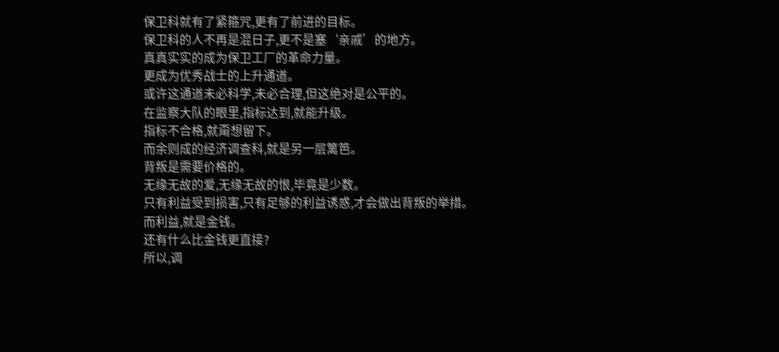保卫科就有了紧箍咒,更有了前进的目标。
保卫科的人不再是混日子,更不是塞‘亲戚’的地方。
真真实实的成为保卫工厂的革命力量。
更成为优秀战士的上升通道。
或许这通道未必科学,未必合理,但这绝对是公平的。
在监察大队的眼里,指标达到,就能升级。
指标不合格,就甭想留下。
而余则成的经济调查科,就是另一层篱笆。
背叛是需要价格的。
无缘无故的爱,无缘无故的恨,毕竟是少数。
只有利益受到损害,只有足够的利益诱惑,才会做出背叛的举措。
而利益,就是金钱。
还有什么比金钱更直接?
所以,调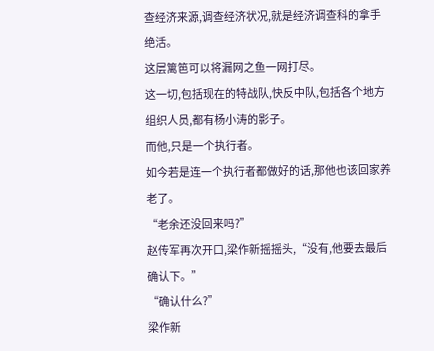查经济来源,调查经济状况,就是经济调查科的拿手绝活。
这层篱笆可以将漏网之鱼一网打尽。
这一切,包括现在的特战队,快反中队,包括各个地方组织人员,都有杨小涛的影子。
而他,只是一个执行者。
如今若是连一个执行者都做好的话,那他也该回家养老了。
“老余还没回来吗?”
赵传军再次开口,梁作新摇摇头,“没有,他要去最后确认下。”
“确认什么?”
梁作新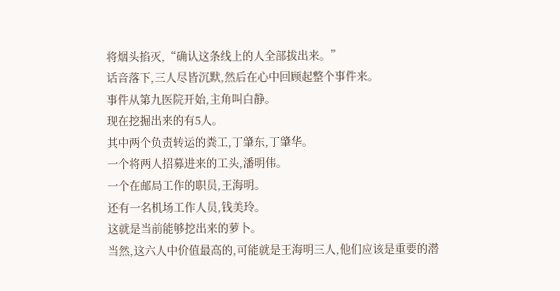将烟头掐灭,“确认这条线上的人全部拔出来。”
话音落下,三人尽皆沉默,然后在心中回顾起整个事件来。
事件从第九医院开始,主角叫白静。
现在挖掘出来的有5人。
其中两个负责转运的粪工,丁肇东,丁肇华。
一个将两人招募进来的工头,潘明伟。
一个在邮局工作的职员,王海明。
还有一名机场工作人员,钱美玲。
这就是当前能够挖出来的萝卜。
当然,这六人中价值最高的,可能就是王海明三人,他们应该是重要的潜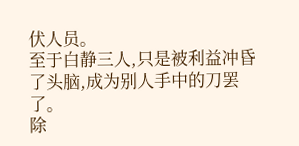伏人员。
至于白静三人,只是被利益冲昏了头脑,成为别人手中的刀罢了。
除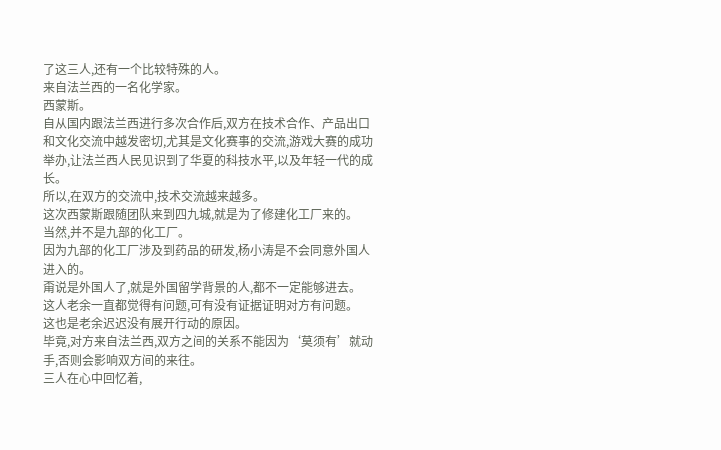了这三人,还有一个比较特殊的人。
来自法兰西的一名化学家。
西蒙斯。
自从国内跟法兰西进行多次合作后,双方在技术合作、产品出口和文化交流中越发密切,尤其是文化赛事的交流,游戏大赛的成功举办,让法兰西人民见识到了华夏的科技水平,以及年轻一代的成长。
所以,在双方的交流中,技术交流越来越多。
这次西蒙斯跟随团队来到四九城,就是为了修建化工厂来的。
当然,并不是九部的化工厂。
因为九部的化工厂涉及到药品的研发,杨小涛是不会同意外国人进入的。
甭说是外国人了,就是外国留学背景的人,都不一定能够进去。
这人老余一直都觉得有问题,可有没有证据证明对方有问题。
这也是老余迟迟没有展开行动的原因。
毕竟,对方来自法兰西,双方之间的关系不能因为‘莫须有’就动手,否则会影响双方间的来往。
三人在心中回忆着,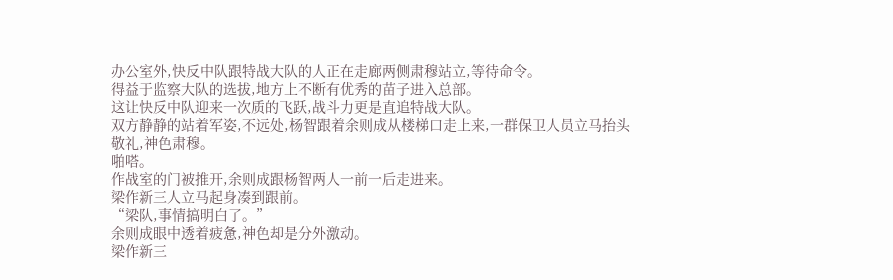办公室外,快反中队跟特战大队的人正在走廊两侧肃穆站立,等待命令。
得益于监察大队的选拔,地方上不断有优秀的苗子进入总部。
这让快反中队迎来一次质的飞跃,战斗力更是直追特战大队。
双方静静的站着军姿,不远处,杨智跟着余则成从楼梯口走上来,一群保卫人员立马抬头敬礼,神色肃穆。
啪嗒。
作战室的门被推开,余则成跟杨智两人一前一后走进来。
梁作新三人立马起身凑到跟前。
“梁队,事情搞明白了。”
余则成眼中透着疲惫,神色却是分外激动。
梁作新三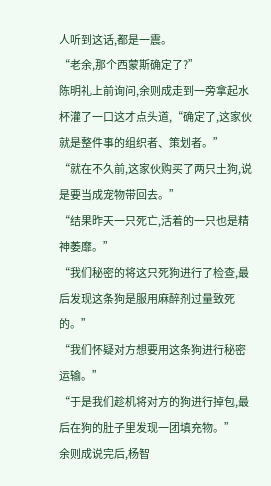人听到这话,都是一震。
“老余,那个西蒙斯确定了?”
陈明礼上前询问,余则成走到一旁拿起水杯灌了一口这才点头道,“确定了,这家伙就是整件事的组织者、策划者。”
“就在不久前,这家伙购买了两只土狗,说是要当成宠物带回去。”
“结果昨天一只死亡,活着的一只也是精神萎靡。”
“我们秘密的将这只死狗进行了检查,最后发现这条狗是服用麻醉剂过量致死的。”
“我们怀疑对方想要用这条狗进行秘密运输。”
“于是我们趁机将对方的狗进行掉包,最后在狗的肚子里发现一团填充物。”
余则成说完后,杨智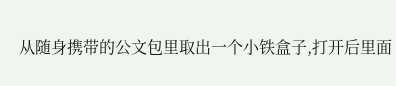从随身携带的公文包里取出一个小铁盒子,打开后里面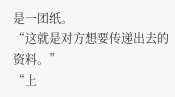是一团纸。
“这就是对方想要传递出去的资料。”
“上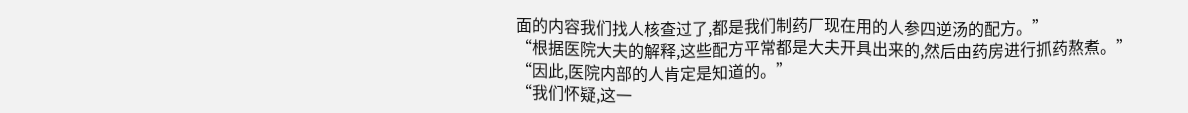面的内容我们找人核查过了,都是我们制药厂现在用的人参四逆汤的配方。”
“根据医院大夫的解释,这些配方平常都是大夫开具出来的,然后由药房进行抓药熬煮。”
“因此,医院内部的人肯定是知道的。”
“我们怀疑,这一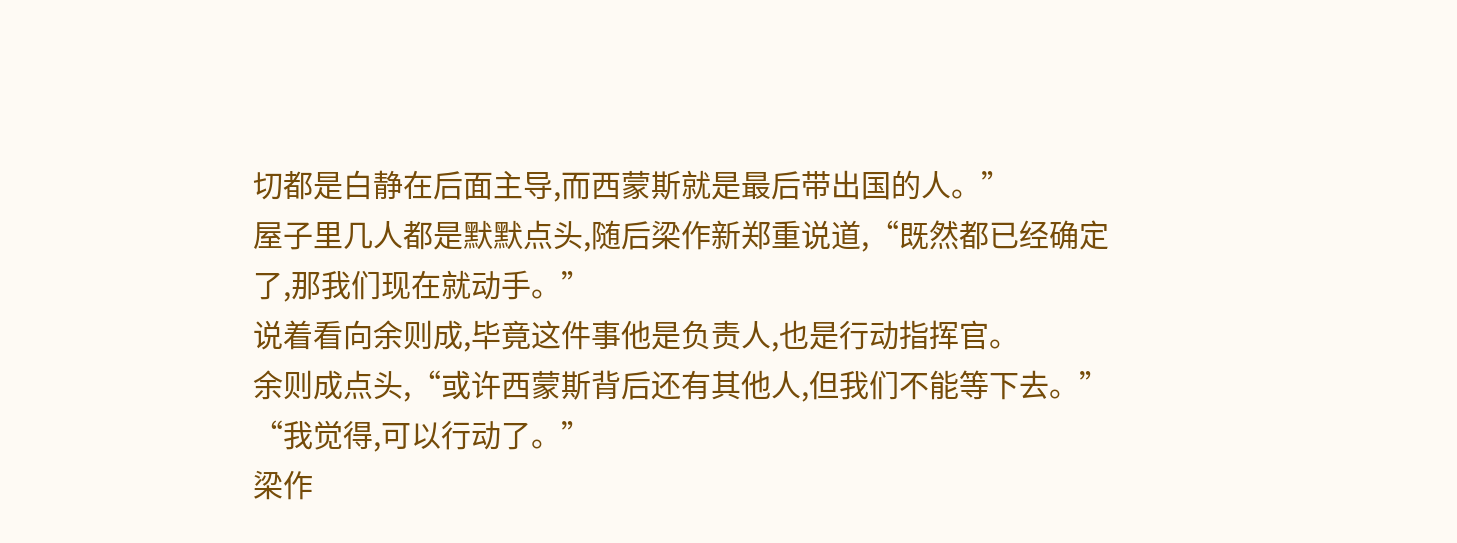切都是白静在后面主导,而西蒙斯就是最后带出国的人。”
屋子里几人都是默默点头,随后梁作新郑重说道,“既然都已经确定了,那我们现在就动手。”
说着看向余则成,毕竟这件事他是负责人,也是行动指挥官。
余则成点头,“或许西蒙斯背后还有其他人,但我们不能等下去。”
“我觉得,可以行动了。”
梁作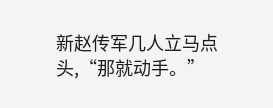新赵传军几人立马点头,“那就动手。”